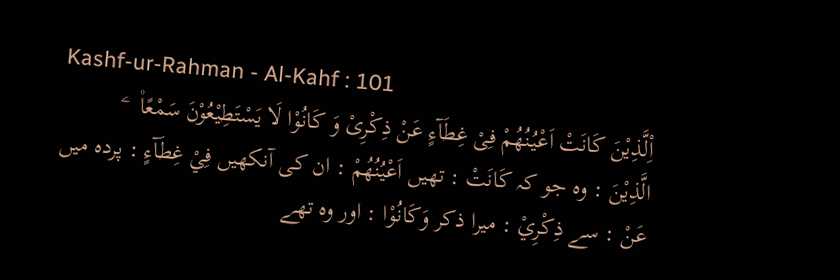Kashf-ur-Rahman - Al-Kahf : 101
اِ۟لَّذِیْنَ كَانَتْ اَعْیُنُهُمْ فِیْ غِطَآءٍ عَنْ ذِكْرِیْ وَ كَانُوْا لَا یَسْتَطِیْعُوْنَ سَمْعًا۠   ۧ
الَّذِيْنَ : وہ جو کہ كَانَتْ : تھیں اَعْيُنُهُمْ : ان کی آنکھیں فِيْ غِطَآءٍ : پردہ میں عَنْ : سے ذِكْرِيْ : میرا ذکر وَكَانُوْا : اور وہ تھے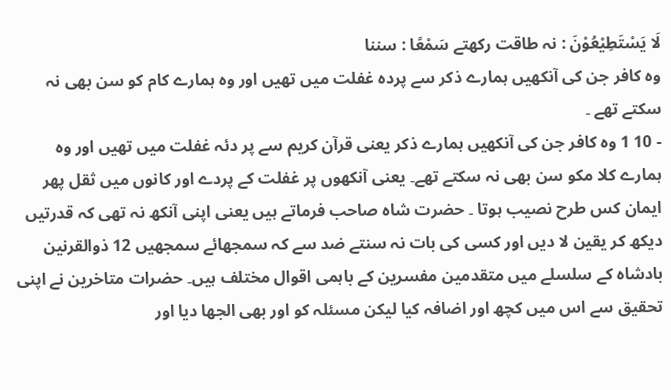لَا يَسْتَطِيْعُوْنَ : نہ طاقت رکھتے سَمْعًا : سننا
وہ کافر جن کی آنکھیں ہمارے ذکر سے پردہ غفلت میں تھیں اور وہ ہمارے کام کو سن بھی نہ سکتے تھے ۔
- 10 1 وہ کافر جن کی آنکھیں ہمارے ذکر یعنی قرآن کریم سے پر دئہ غفلت میں تھیں اور وہ ہمارے کلا مکو سن بھی نہ سکتے تھے۔ یعنی آنکھوں پر غفلت کے پردے اور کانوں میں ثقل پھر ایمان کس طرح نصیب ہوتا ۔ حضرت شاہ صاحب فرماتے ہیں یعنی اپنی آنکھ نہ تھی کہ قدرتیں دیکھ کر یقین لا دیں اور کسی کی بات نہ سنتے ضد سے کہ سمجھائے سمجھیں 12 ذوالقرنین بادشاہ کے سلسلے میں متقدمین مفسرین کے باہمی اقوال مختلف ہیں۔ حضرات متاخرین نے اپنی تحقیق سے اس میں کچھ اور اضافہ کیا لیکن مسئلہ کو اور بھی الجھا دیا اور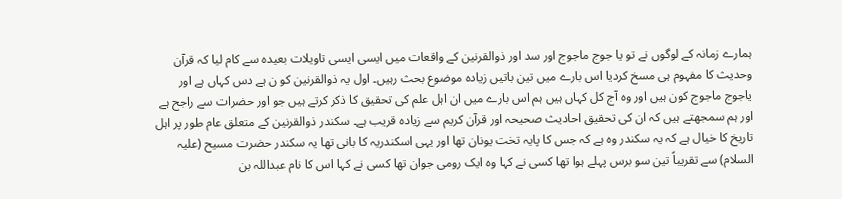ہمارے زمانہ کے لوگوں نے تو یا جوج ماجوج اور سد اور ذوالقرنین کے واقعات میں ایسی ایسی تاویلات بعیدہ سے کام لیا کہ قرآن وحدیث کا مفہوم ہی مسخ کردیا اس بارے میں تین باتیں زیادہ موضوع بحث رہیں۔ اول یہ ذوالقرنین کو ن ہے دس کہاں ہے اور یاجوج ماجوج کون ہیں اور وہ آج کل کہاں ہیں ہم اس بارے میں ان اہل علم کی تحقیق کا ذکر کرتے ہیں جو اور حضرات سے راجح ہے اور ہم سمجھتے ہیں کہ ان کی تحقیق احادیث صحیحہ اور قرآن کریم سے زیادہ قریب ہے۔ سکندر ذوالقرنین کے متعلق عام طور پر اہل تاریخ کا خیال ہے کہ یہ سکندر وہ ہے کہ جس کا پایہ تخت یونان تھا اور یہی اسکندریہ کا بانی تھا یہ سکندر حضرت مسیح (علیہ السلام) سے تقریباً تین سو برس پہلے ہوا تھا کسی نے کہا وہ ایک رومی جوان تھا کسی نے کہا اس کا نام عبداللہ بن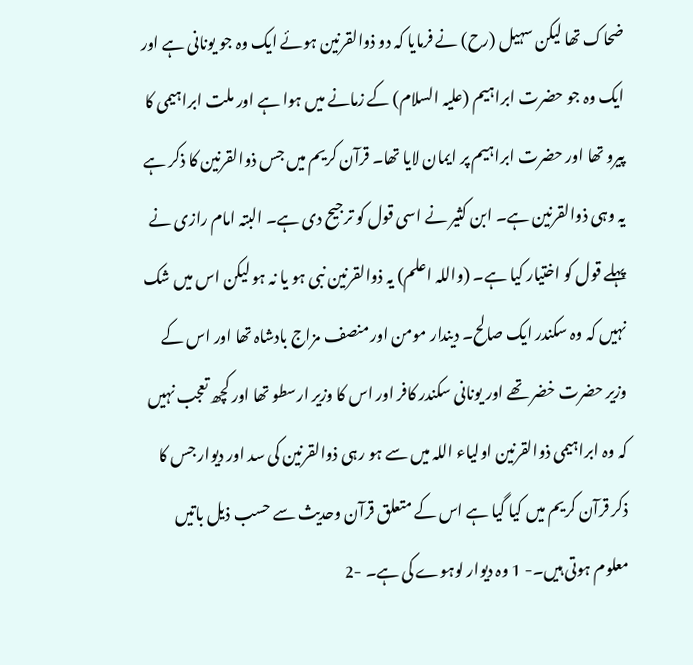ضحاک تھا لیکن سہیل (رح) نے فرمایا کہ دو ذوالقرنین ہوئے ایک وہ جو یونانی ہے اور ایک وہ جو حضرت ابراہیم (علیہ السلام) کے زمانے میں ہوا ہے اور ملت ابراہیمی کا پیرو تھا اور حضرت ابراہیم پر ایمان لایا تھا۔ قرآن کریم میں جس ذوالقرنین کا ذکر ہے یہ وہی ذوالقرنین ہے۔ ابن کثیر نے اسی قول کو ترجیح دی ہے۔ البتہ امام رازی نے پہلے قول کو اختیار کیا ہے۔ (واللہ اعلم) یہ ذوالقرنین نبی ہو یا نہ ہو لیکن اس میں شک نہیں کہ وہ سکندر ایک صالح۔ دیندار مومن اور منصف مزاج بادشاہ تھا اور اس کے وزیر حضرت خضر تھے اور یونانی سکندر کافر اور اس کا وزیر ارسطو تھا اور کچھ تعجب نہیں کہ وہ ابراہیمی ذوالقرنین اولیاء اللہ میں سے ہو رہی ذوالقرنین کی سد اور دیوار جس کا ذکر قرآن کریم میں کیا گیا ہے اس کے متعلق قرآن وحدیث سے حسب ذیل باتیں معلوم ہوتی ہیں۔- 1 وہ دیوار لوہوے کی ہے۔ -2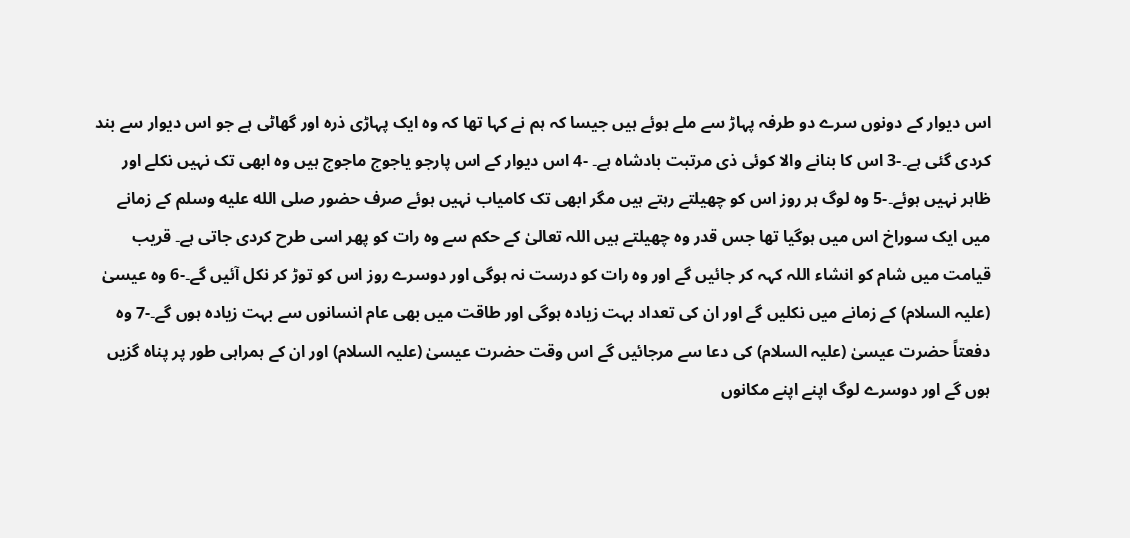اس دیوار کے دونوں سرے دو طرفہ پہاڑ سے ملے ہوئے ہیں جیسا کہ ہم نے کہا تھا کہ وہ ایک پہاڑی ذرہ اور گھاٹی ہے جو اس دیوار سے بند کردی گئی ہے۔-3 اس کا بنانے والا کوئی ذی مرتبت بادشاہ ہے۔ -4 اس دیوار کے اس پارجو یاجوج ماجوج ہیں وہ ابھی تک نہیں نکلے اور ظاہر نہیں ہوئے۔-5 وہ لوگ ہر روز اس کو چھیلتے رہتے ہیں مگر ابھی تک کامیاب نہیں ہوئے صرف حضور صلى الله عليه وسلم کے زمانے میں ایک سوراخ اس میں ہوگیا تھا جس قدر وہ چھیلتے ہیں اللہ تعالیٰ کے حکم سے وہ رات کو پھر اسی طرح کردی جاتی ہے۔ قریب قیامت میں شام کو انشاء اللہ کہہ کر جائیں گے اور وہ رات کو درست نہ ہوگی اور دوسرے روز اس کو توڑ کر نکل آئیں گے۔-6 وہ عیسیٰ (علیہ السلام) کے زمانے میں نکلیں گے اور ان کی تعداد بہت زیادہ ہوگی اور طاقت میں بھی عام انسانوں سے بہت زیادہ ہوں گے۔-7 وہ دفعتاً حضرت عیسیٰ (علیہ السلام) کی دعا سے مرجائیں گے اس وقت حضرت عیسیٰ (علیہ السلام) اور ان کے ہمراہی طور پر پناہ گزیں ہوں گے اور دوسرے لوگ اپنے اپنے مکانوں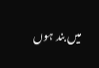میں بند ہوں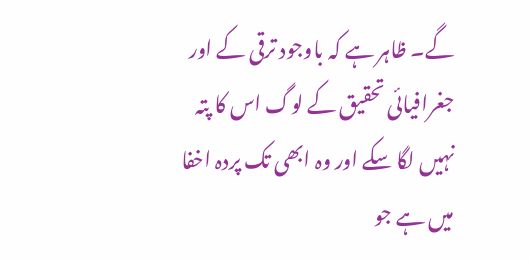گے۔ ظاہر ہے کہ باوجود ترقی کے اور جغرافیائی تحقیق کے لوگ اس کا پتہ نہیں لگا سکے اور وہ ابھی تک پردہ اخفا میں ہے جو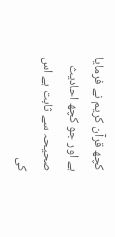کچھ قرآن کریم نے فرمایا ہے اور جو کچھ احادیث صحیحہ سے ثابت ہے اس کی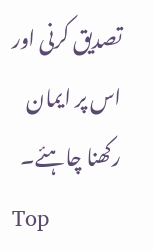تصدیق کرنی اور اس پر ایمان رکھنا چاہئے۔
Top